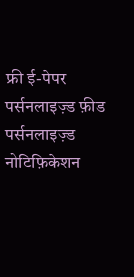फ्री ई-पेपर
पर्सनलाइज़्ड फ़ीड
पर्सनलाइज़्ड नोटिफ़िकेशन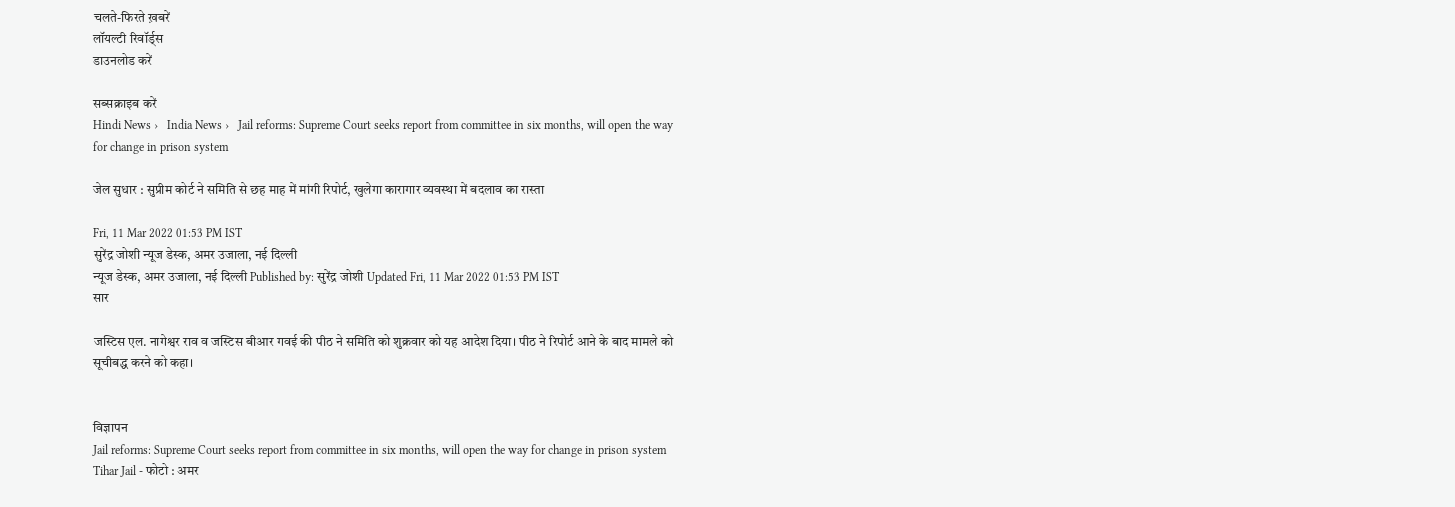चलते-फिरते ख़बरें
लॉयल्टी रिवॉर्ड्स
डाउनलोड करें

सब्सक्राइब करें
Hindi News ›   India News ›   Jail reforms: Supreme Court seeks report from committee in six months, will open the way for change in prison system

जेल सुधार : सुप्रीम कोर्ट ने समिति से छह माह में मांगी रिपोर्ट, खुलेगा कारागार व्यवस्था में बदलाव का रास्ता

Fri, 11 Mar 2022 01:53 PM IST
सुरेंद्र जोशी न्यूज डेस्क, अमर उजाला, नई दिल्ली
न्यूज डेस्क, अमर उजाला, नई दिल्ली Published by: सुरेंद्र जोशी Updated Fri, 11 Mar 2022 01:53 PM IST
सार

जस्टिस एल. नागेश्वर राव व जस्टिस बीआर गवई की पीठ ने समिति को शुक्रवार को यह आदेश दिया। पीठ ने रिपोर्ट आने के बाद मामले को सूचीबद्ध करने को कहा।


विज्ञापन
Jail reforms: Supreme Court seeks report from committee in six months, will open the way for change in prison system
Tihar Jail - फोटो : अमर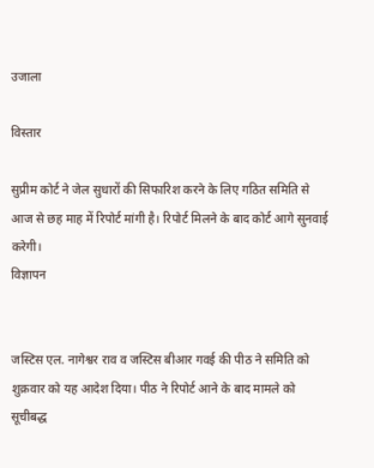उजाला

विस्तार

सुप्रीम कोर्ट ने जेल सुधारों की सिफारिश करने के लिए गठित समिति से आज से छह माह में रिपोर्ट मांगी है। रिपोर्ट मिलने के बाद कोर्ट आगे सुनवाई करेगी।
विज्ञापन


जस्टिस एल. नागेश्वर राव व जस्टिस बीआर गवई की पीठ ने समिति को शुक्रवार को यह आदेश दिया। पीठ ने रिपोर्ट आने के बाद मामले को सूचीबद्ध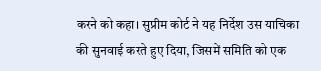करने को कहा। सुप्रीम कोर्ट ने यह निर्देश उस याचिका की सुनवाई करते हुए दिया, जिसमें समिति को एक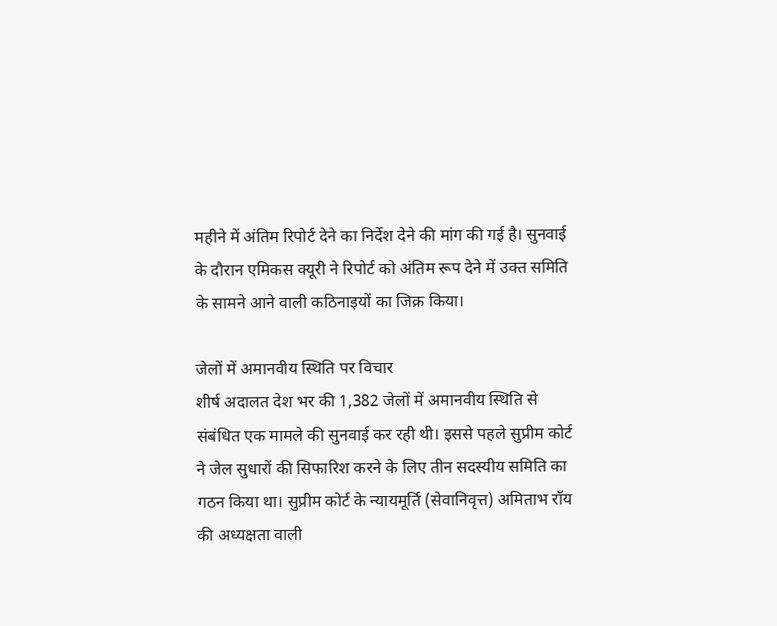महीने में अंतिम रिपोर्ट देने का निर्देश देने की मांग की गई है। सुनवाई के दौरान एमिकस क्यूरी ने रिपोर्ट को अंतिम रूप देने में उक्त समिति के सामने आने वाली कठिनाइयों का जिक्र किया।

जेलों में अमानवीय स्थिति पर विचार
शीर्ष अदालत देश भर की 1,382 जेलों में अमानवीय स्थिति से संबंधित एक मामले की सुनवाई कर रही थी। इससे पहले सुप्रीम कोर्ट ने जेल सुधारों की सिफारिश करने के लिए तीन सदस्यीय समिति का गठन किया था। सुप्रीम कोर्ट के न्यायमूर्ति (सेवानिवृत्त) अमिताभ रॉय की अध्यक्षता वाली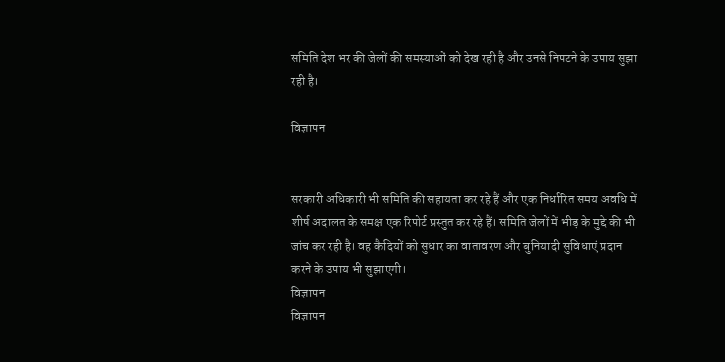समिति देश भर की जेलों की समस्याओं को देख रही है और उनसे निपटने के उपाय सुझा रही है।

विज्ञापन


सरकारी अधिकारी भी समिति की सहायता कर रहे हैं और एक निर्धारित समय अवधि में शीर्ष अदालत के समक्ष एक रिपोर्ट प्रस्तुत कर रहे हैं। समिति जेलों में भीड़ के मुद्दे की भी जांच कर रही है। वह कैदियों को सुधार का वातावरण और बुनियादी सुविधाएं प्रदान करने के उपाय भी सुझाएगी।
विज्ञापन
विज्ञापन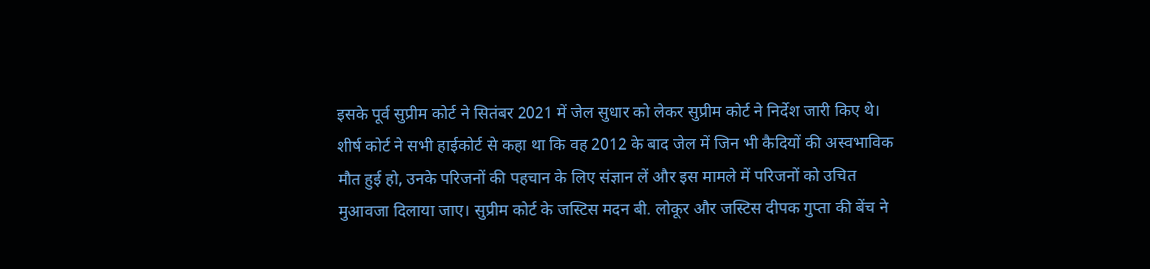इसके पूर्व सुप्रीम कोर्ट ने सितंबर 2021 में जेल सुधार को लेकर सुप्रीम कोर्ट ने निर्देश जारी किए थे। शीर्ष कोर्ट ने सभी हाईकोर्ट से कहा था कि वह 2012 के बाद जेल में जिन भी कैदियों की अस्वभाविक मौत हुई हो, उनके परिजनों की पहचान के लिए संज्ञान लें और इस मामले में परिजनों को उचित मुआवजा दिलाया जाए। सुप्रीम कोर्ट के जस्टिस मदन बी. लोकूर और जस्टिस दीपक गुप्ता की बेंच ने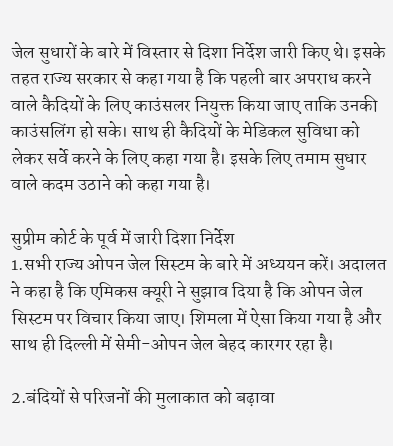जेल सुधारों के बारे में विस्तार से दिशा निर्देश जारी किए थे। इसके तहत राज्य सरकार से कहा गया है कि पहली बार अपराध करने वाले कैदियों के लिए काउंसलर नियुक्त किया जाए ताकि उनकी काउंसलिंग हो सके। साथ ही कैदियों के मेडिकल सुविधा को लेकर सर्वे करने के लिए कहा गया है। इसके लिए तमाम सुधार वाले कदम उठाने को कहा गया है।

सुप्रीम कोर्ट के पूर्व में जारी दिशा निर्देश
1.सभी राज्य ओपन जेल सिस्टम के बारे में अध्ययन करें। अदालत ने कहा है कि एमिकस क्यूरी ने सुझाव दिया है कि ओपन जेल सिस्टम पर विचार किया जाए। शिमला में ऐसा किया गया है और साथ ही दिल्ली में सेमी-ओपन जेल बेहद कारगर रहा है।

2.बंदियों से परिजनों की मुलाकात को बढ़ावा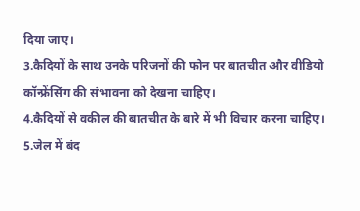दिया जाए।
3.कैदियों के साथ उनके परिजनों की फोन पर बातचीत और वीडियो कॉन्फ्रेंसिंग की संभावना को देखना चाहिए।
4.कैदियों से वकील की बातचीत के बारे में भी विचार करना चाहिए।
5.जेल में बंद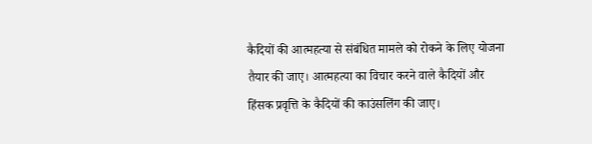कैदियों की आत्महत्या से संबंधित मामले को रोकने के लिए योजना तैयार की जाए। आत्महत्या का विचार करने वाले कैदियों और हिंसक प्रवृत्ति के कैदियों की काउंसलिंग की जाए।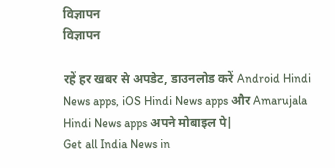विज्ञापन
विज्ञापन

रहें हर खबर से अपडेट, डाउनलोड करें Android Hindi News apps, iOS Hindi News apps और Amarujala Hindi News apps अपने मोबाइल पे|
Get all India News in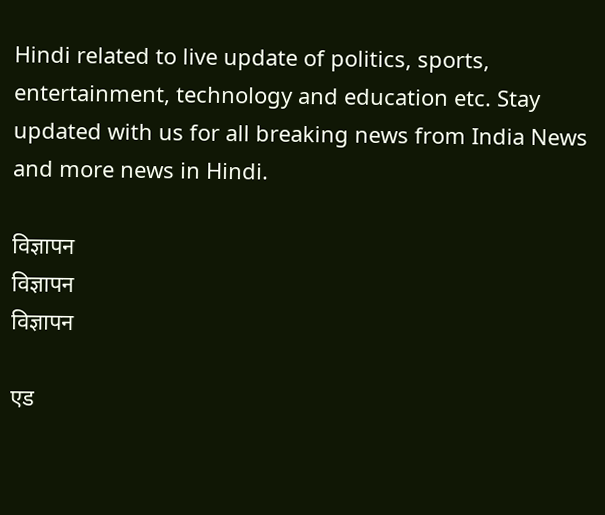Hindi related to live update of politics, sports, entertainment, technology and education etc. Stay updated with us for all breaking news from India News and more news in Hindi.

विज्ञापन
विज्ञापन
विज्ञापन

एड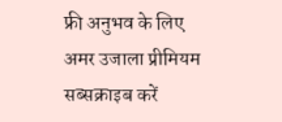फ्री अनुभव के लिए अमर उजाला प्रीमियम सब्सक्राइब करें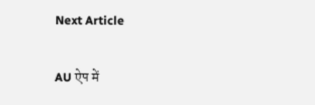Next Article

AU ऐप में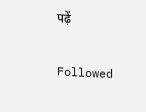पढ़ें

Followed